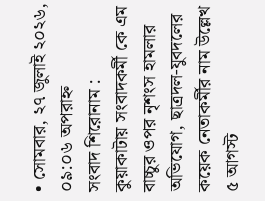• সোমবার, ২৭ জুলাই ২০২৬, ০৯:০৬ অপরাহ্ন
সংবাদ শিরোনাম :
কুয়াকাটায় সংবাদকর্মী কে এম বাচ্চুর ওপর নৃশংস হামলার অভিযোগ, ছাত্রদল-যুবদলের কয়েক নেতাকর্মীর নাম উল্লেখ ৫ আগস্ট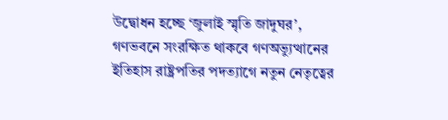উদ্বোধন হচ্ছে ‘জুলাই স্মৃতি জাদুঘর’, গণভবনে সংরক্ষিত থাকবে গণঅভ্যুত্থানের ইতিহাস রাষ্ট্রপতির পদত্যাগে নতুন নেতৃত্বের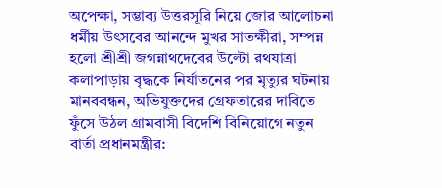অপেক্ষা, সম্ভাব্য উত্তরসূরি নিয়ে জোর আলোচনা ধর্মীয় উৎসবের আনন্দে মুখর সাতক্ষীরা, সম্পন্ন হলো শ্রীশ্রী জগন্নাথদেবের উল্টো রথযাত্রা কলাপাড়ায় বৃদ্ধকে নির্যাতনের পর মৃত্যুর ঘটনায় মানববন্ধন, অভিযুক্তদের গ্রেফতারের দাবিতে ফুঁসে উঠল গ্রামবাসী বিদেশি বিনিয়োগে নতুন বার্তা প্রধানমন্ত্রীর: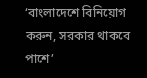‘বাংলাদেশে বিনিয়োগ করুন, সরকার থাকবে পাশে’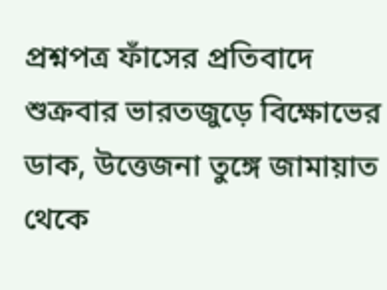প্রশ্নপত্র ফাঁসের প্রতিবাদে শুক্রবার ভারতজুড়ে বিক্ষোভের ডাক, উত্তেজনা তুঙ্গে জামায়াত থেকে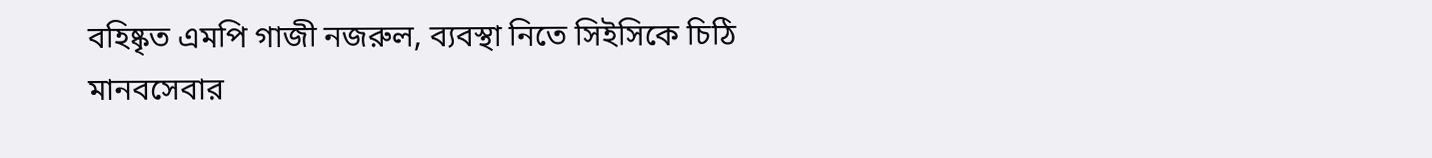বহিষ্কৃত এমপি গাজী নজরুল, ব্যবস্থা নিতে সিইসিকে চিঠি মানবসেবার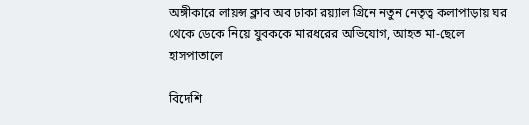অঙ্গীকারে লায়ন্স ক্লাব অব ঢাকা রয়্যাল গ্রিনে নতুন নেতৃত্ব কলাপাড়ায় ঘর থেকে ডেকে নিয়ে যুবককে মারধরের অভিযোগ, আহত মা-ছেলে হাসপাতালে

বিদেশি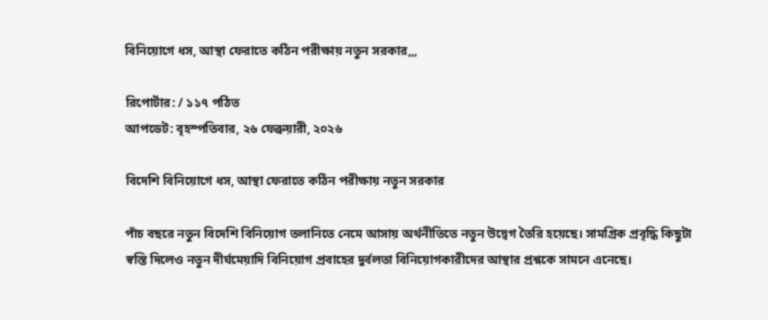বিনিয়োগে ধস, আস্থা ফেরাতে কঠিন পরীক্ষায় নতুন সরকার,,,

রিপোর্টার: / ১১৭ পঠিত
আপডেট: বৃহস্পতিবার, ২৬ ফেব্রুয়ারী, ২০২৬

বিদেশি বিনিয়োগে ধস, আস্থা ফেরাতে কঠিন পরীক্ষায় নতুন সরকার

পাঁচ বছরে নতুন বিদেশি বিনিয়োগ তলানিতে নেমে আসায় অর্থনীতিতে নতুন উদ্বেগ তৈরি হয়েছে। সামগ্রিক প্রবৃদ্ধি কিছুটা স্বস্তি দিলেও নতুন দীর্ঘমেয়াদি বিনিয়োগ প্রবাহের দুর্বলতা বিনিয়োগকারীদের আস্থার প্রশ্নকে সামনে এনেছে।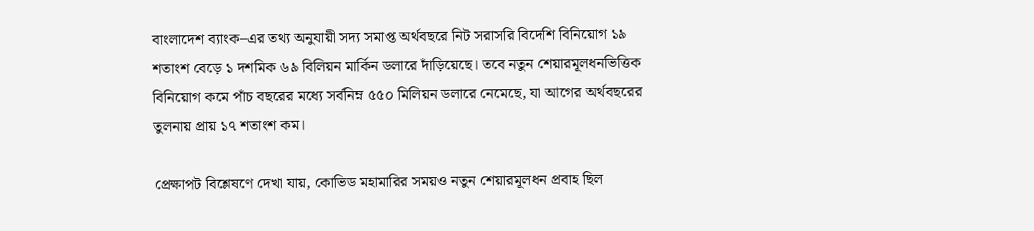বাংলাদেশ ব্যাংক–এর তথ্য অনুযায়ী সদ্য সমাপ্ত অর্থবছরে নিট সরাসরি বিদেশি বিনিয়োগ ১৯ শতাংশ বেড়ে ১ দশমিক ৬৯ বিলিয়ন মার্কিন ডলারে দাঁড়িয়েছে। তবে নতুন শেয়ারমূলধনভিত্তিক বিনিয়োগ কমে পাঁচ বছরের মধ্যে সর্বনিম্ন ৫৫০ মিলিয়ন ডলারে নেমেছে, যা আগের অর্থবছরের তুলনায় প্রায় ১৭ শতাংশ কম।

প্রেক্ষাপট বিশ্লেষণে দেখা যায়, কোভিড মহামারির সময়ও নতুন শেয়ারমূলধন প্রবাহ ছিল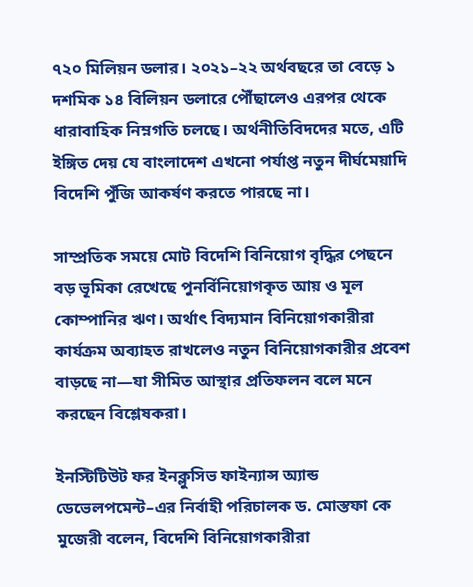৭২০ মিলিয়ন ডলার। ২০২১–২২ অর্থবছরে তা বেড়ে ১ দশমিক ১৪ বিলিয়ন ডলারে পৌঁছালেও এরপর থেকে ধারাবাহিক নিম্নগতি চলছে। অর্থনীতিবিদদের মতে, এটি ইঙ্গিত দেয় যে বাংলাদেশ এখনো পর্যাপ্ত নতুন দীর্ঘমেয়াদি বিদেশি পুঁজি আকর্ষণ করতে পারছে না।

সাম্প্রতিক সময়ে মোট বিদেশি বিনিয়োগ বৃদ্ধির পেছনে বড় ভূমিকা রেখেছে পুনর্বিনিয়োগকৃত আয় ও মূল কোম্পানির ঋণ। অর্থাৎ বিদ্যমান বিনিয়োগকারীরা কার্যক্রম অব্যাহত রাখলেও নতুন বিনিয়োগকারীর প্রবেশ বাড়ছে না—যা সীমিত আস্থার প্রতিফলন বলে মনে করছেন বিশ্লেষকরা।

ইনস্টিটিউট ফর ইনক্লুসিভ ফাইন্যান্স অ্যান্ড ডেভেলপমেন্ট–এর নির্বাহী পরিচালক ড. মোস্তফা কে মুজেরী বলেন, বিদেশি বিনিয়োগকারীরা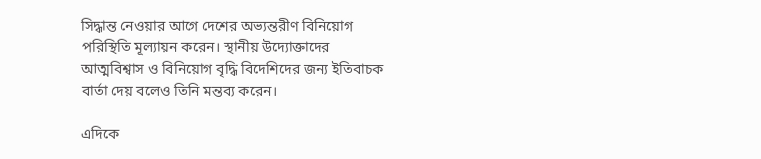সিদ্ধান্ত নেওয়ার আগে দেশের অভ্যন্তরীণ বিনিয়োগ পরিস্থিতি মূল্যায়ন করেন। স্থানীয় উদ্যোক্তাদের আত্মবিশ্বাস ও বিনিয়োগ বৃদ্ধি বিদেশিদের জন্য ইতিবাচক বার্তা দেয় বলেও তিনি মন্তব্য করেন।

এদিকে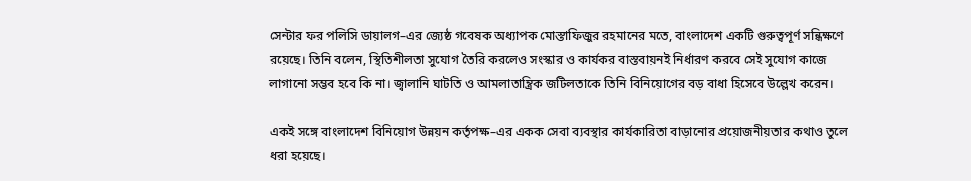সেন্টার ফর পলিসি ডায়ালগ–এর জ্যেষ্ঠ গবেষক অধ্যাপক মোস্তাফিজুর রহমানের মতে, বাংলাদেশ একটি গুরুত্বপূর্ণ সন্ধিক্ষণে রয়েছে। তিনি বলেন, স্থিতিশীলতা সুযোগ তৈরি করলেও সংস্কার ও কার্যকর বাস্তবায়নই নির্ধারণ করবে সেই সুযোগ কাজে লাগানো সম্ভব হবে কি না। জ্বালানি ঘাটতি ও আমলাতান্ত্রিক জটিলতাকে তিনি বিনিয়োগের বড় বাধা হিসেবে উল্লেখ করেন।

একই সঙ্গে বাংলাদেশ বিনিয়োগ উন্নয়ন কর্তৃপক্ষ–এর একক সেবা ব্যবস্থার কার্যকারিতা বাড়ানোর প্রয়োজনীয়তার কথাও তুলে ধরা হয়েছে।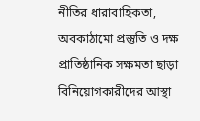নীতির ধারাবাহিকতা, অবকাঠামো প্রস্তুতি ও দক্ষ প্রাতিষ্ঠানিক সক্ষমতা ছাড়া বিনিয়োগকারীদের আস্থা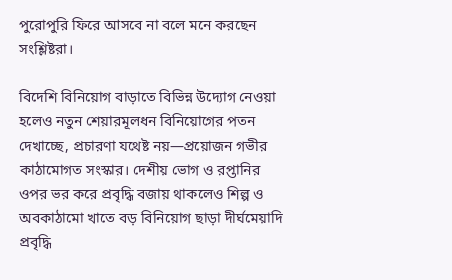পুরোপুরি ফিরে আসবে না বলে মনে করছেন সংশ্লিষ্টরা।

বিদেশি বিনিয়োগ বাড়াতে বিভিন্ন উদ্যোগ নেওয়া হলেও নতুন শেয়ারমূলধন বিনিয়োগের পতন দেখাচ্ছে, প্রচারণা যথেষ্ট নয়—প্রয়োজন গভীর কাঠামোগত সংস্কার। দেশীয় ভোগ ও রপ্তানির ওপর ভর করে প্রবৃদ্ধি বজায় থাকলেও শিল্প ও অবকাঠামো খাতে বড় বিনিয়োগ ছাড়া দীর্ঘমেয়াদি প্রবৃদ্ধি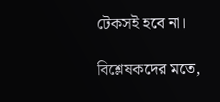টেকসই হবে না।

বিশ্লেষকদের মতে,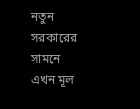নতুন সরকারের সামনে এখন মূল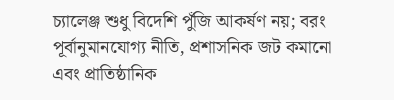চ্যালেঞ্জ শুধু বিদেশি পুঁজি আকর্ষণ নয়; বরং পূর্বানুমানযোগ্য নীতি, প্রশাসনিক জট কমানো এবং প্রাতিষ্ঠানিক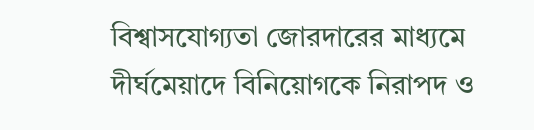বিশ্বাসযোগ্যতা জোরদারের মাধ্যমে দীর্ঘমেয়াদে বিনিয়োগকে নিরাপদ ও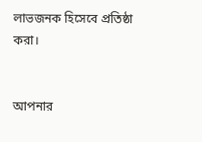লাভজনক হিসেবে প্রতিষ্ঠা করা।


আপনার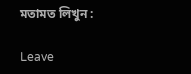মতামত লিখুন :

Leave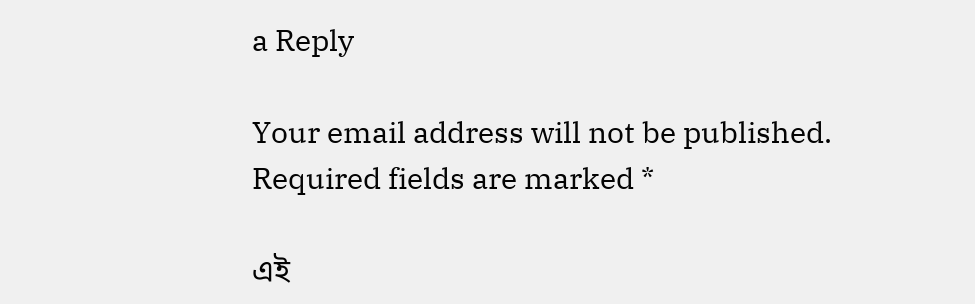a Reply

Your email address will not be published. Required fields are marked *

এই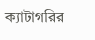ক্যাটাগরির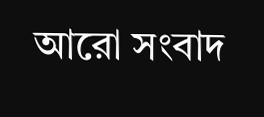আরো সংবাদ